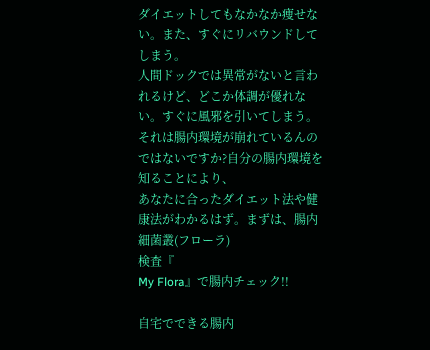ダイエットしてもなかなか痩せない。また、すぐにリバウンドしてしまう。
人間ドックでは異常がないと言われるけど、どこか体調が優れない。すぐに風邪を引いてしまう。
それは腸内環境が崩れているんのではないですか?自分の腸内環境を知ることにより、
あなたに合ったダイエット法や健康法がわかるはず。まずは、腸内細菌叢(フローラ)
検査『
My Flora』で腸内チェック!!

自宅でできる腸内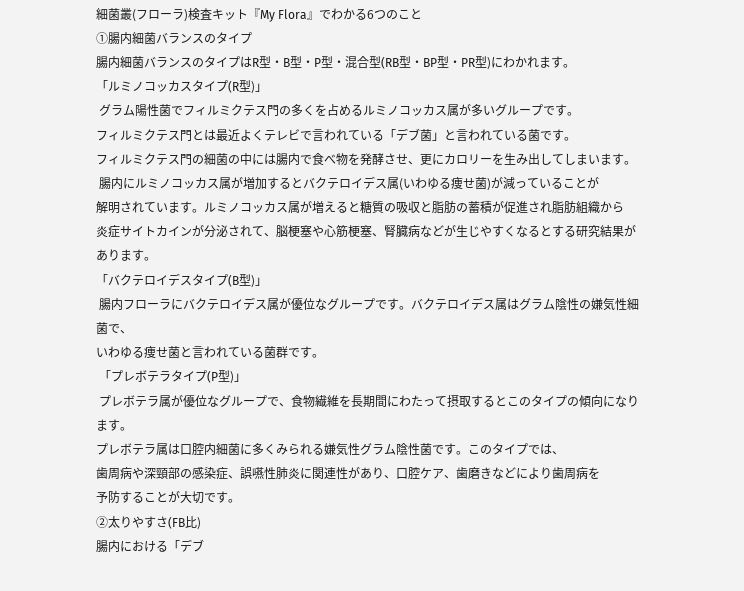細菌叢(フローラ)検査キット『My Flora』でわかる6つのこと
①腸内細菌バランスのタイプ
腸内細菌バランスのタイプはR型・B型・P型・混合型(RB型・BP型・PR型)にわかれます。
「ルミノコッカスタイプ(R型)」
 グラム陽性菌でフィルミクテス門の多くを占めるルミノコッカス属が多いグループです。
フィルミクテス門とは最近よくテレビで言われている「デブ菌」と言われている菌です。
フィルミクテス門の細菌の中には腸内で食べ物を発酵させ、更にカロリーを生み出してしまいます。
 腸内にルミノコッカス属が増加するとバクテロイデス属(いわゆる痩せ菌)が減っていることが
解明されています。ルミノコッカス属が増えると糖質の吸収と脂肪の蓄積が促進され脂肪組織から
炎症サイトカインが分泌されて、脳梗塞や心筋梗塞、腎臓病などが生じやすくなるとする研究結果があります。
「バクテロイデスタイプ(B型)」
 腸内フローラにバクテロイデス属が優位なグループです。バクテロイデス属はグラム陰性の嫌気性細菌で、
いわゆる痩せ菌と言われている菌群です。
 「プレボテラタイプ(P型)」
 プレボテラ属が優位なグループで、食物繊維を長期間にわたって摂取するとこのタイプの傾向になります。
プレボテラ属は口腔内細菌に多くみられる嫌気性グラム陰性菌です。このタイプでは、
歯周病や深頸部の感染症、誤嚥性肺炎に関連性があり、口腔ケア、歯磨きなどにより歯周病を
予防することが大切です。
②太りやすさ(FB比)
腸内における「デブ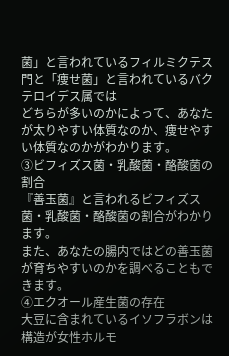菌」と言われているフィルミクテス門と「痩せ菌」と言われているバクテロイデス属では
どちらが多いのかによって、あなたが太りやすい体質なのか、痩せやすい体質なのかがわかります。
③ビフィズス菌・乳酸菌・酪酸菌の割合
『善玉菌』と言われるビフィズス菌・乳酸菌・酪酸菌の割合がわかります。
また、あなたの腸内ではどの善玉菌が育ちやすいのかを調べることもできます。
④エクオール産生菌の存在
大豆に含まれているイソフラボンは構造が女性ホルモ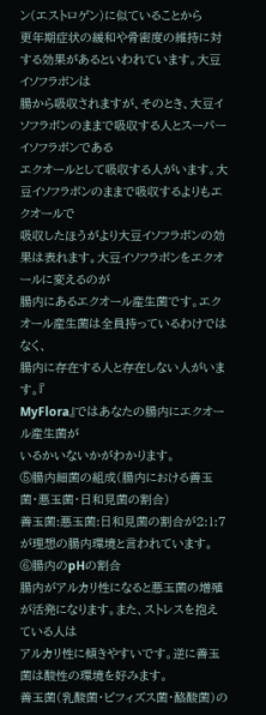ン(エストロゲン)に似ていることから
更年期症状の緩和や骨密度の維持に対する効果があるといわれています。大豆イソフラボンは
腸から吸収されますが、そのとき、大豆イソフラボンのままで吸収する人とスーパーイソフラボンである
エクオールとして吸収する人がいます。大豆イソフラボンのままで吸収するよりもエクオールで
吸収したほうがより大豆イソフラボンの効果は表れます。大豆イソフラボンをエクオールに変えるのが
腸内にあるエクオール産生菌です。エクオール産生菌は全員持っているわけではなく、
腸内に存在する人と存在しない人がいます。『
MyFlora』ではあなたの腸内にエクオール産生菌が
いるかいないかがわかります。
⑤腸内細菌の組成(腸内における善玉菌・悪玉菌・日和見菌の割合)
善玉菌:悪玉菌:日和見菌の割合が2:1:7が理想の腸内環境と言われています。
⑥腸内のpHの割合
腸内がアルカリ性になると悪玉菌の増殖が活発になります。また、ストレスを抱えている人は
アルカリ性に傾きやすいです。逆に善玉菌は酸性の環境を好みます。
善玉菌(乳酸菌・ビフィズス菌・酪酸菌)の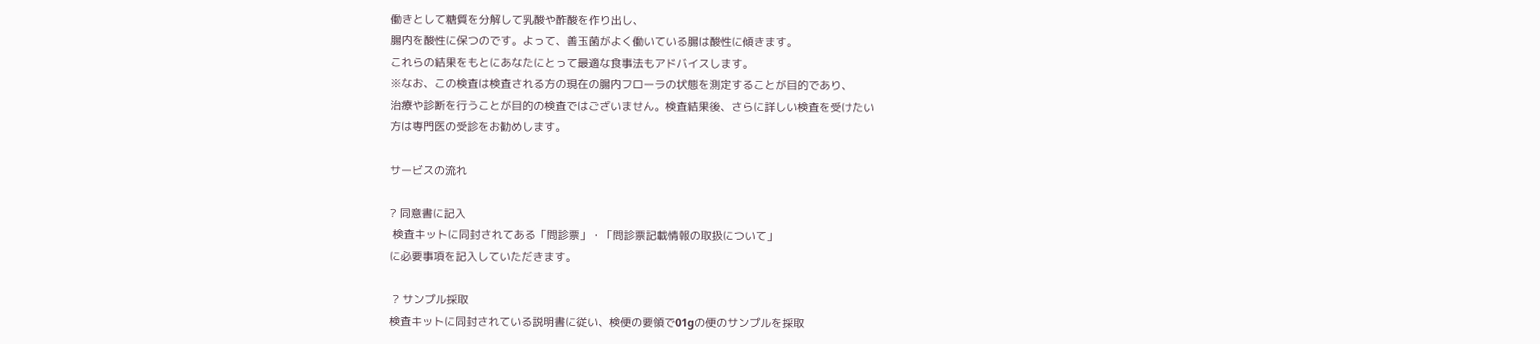働きとして糖質を分解して乳酸や酢酸を作り出し、
腸内を酸性に保つのです。よって、善玉菌がよく働いている腸は酸性に傾きます。
これらの結果をもとにあなたにとって最適な食事法もアドバイスします。
※なお、この検査は検査される方の現在の腸内フローラの状態を測定することが目的であり、
治療や診断を行うことが目的の検査ではございません。検査結果後、さらに詳しい検査を受けたい
方は専門医の受診をお勧めします。

サービスの流れ

? 同意書に記入
 検査キットに同封されてある「問診票」・「問診票記載情報の取扱について」
に必要事項を記入していただきます。

 ? サンプル採取
検査キットに同封されている説明書に従い、検便の要領で01gの便のサンプルを採取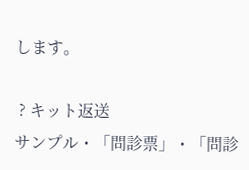します。

 ? キット返送
サンプル・「問診票」・「問診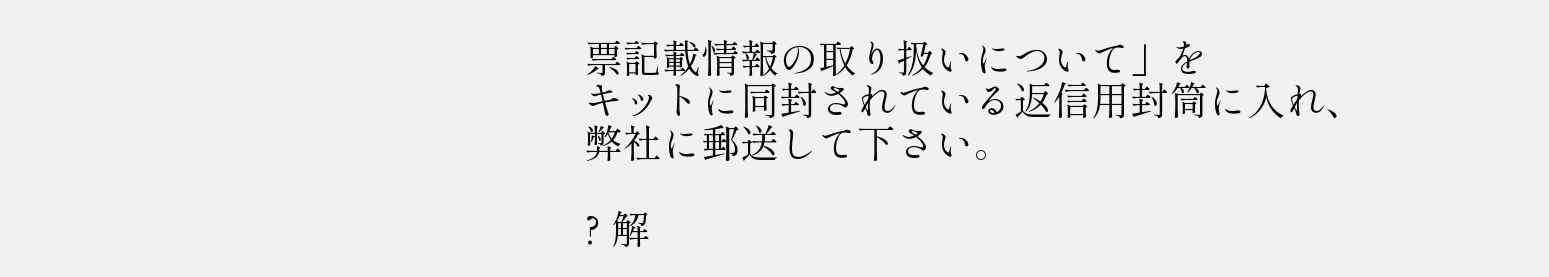票記載情報の取り扱いについて」を
キットに同封されている返信用封筒に入れ、弊社に郵送して下さい。

? 解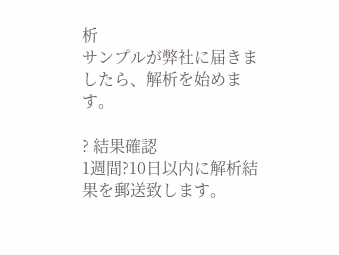析
サンプルが弊社に届きましたら、解析を始めます。

? 結果確認
1週間?10日以内に解析結果を郵送致します。